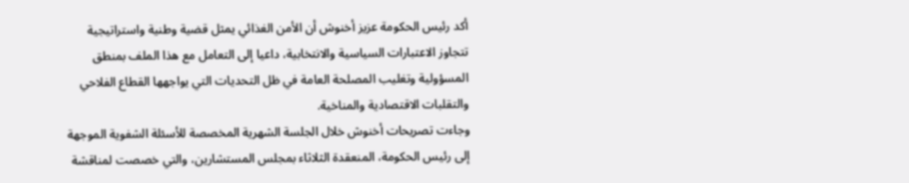أكد رئيس الحكومة عزيز أخنوش أن الأمن الغذائي يمثل قضية وطنية واستراتيجية تتجاوز الاعتبارات السياسية والانتخابية، داعيا إلى التعامل مع هذا الملف بمنطق المسؤولية وتغليب المصلحة العامة في ظل التحديات التي يواجهها القطاع الفلاحي والتقلبات الاقتصادية والمناخية.
وجاءت تصريحات أخنوش خلال الجلسة الشهرية المخصصة للأسئلة الشفوية الموجهة إلى رئيس الحكومة، المنعقدة الثلاثاء بمجلس المستشارين، والتي خصصت لمناقشة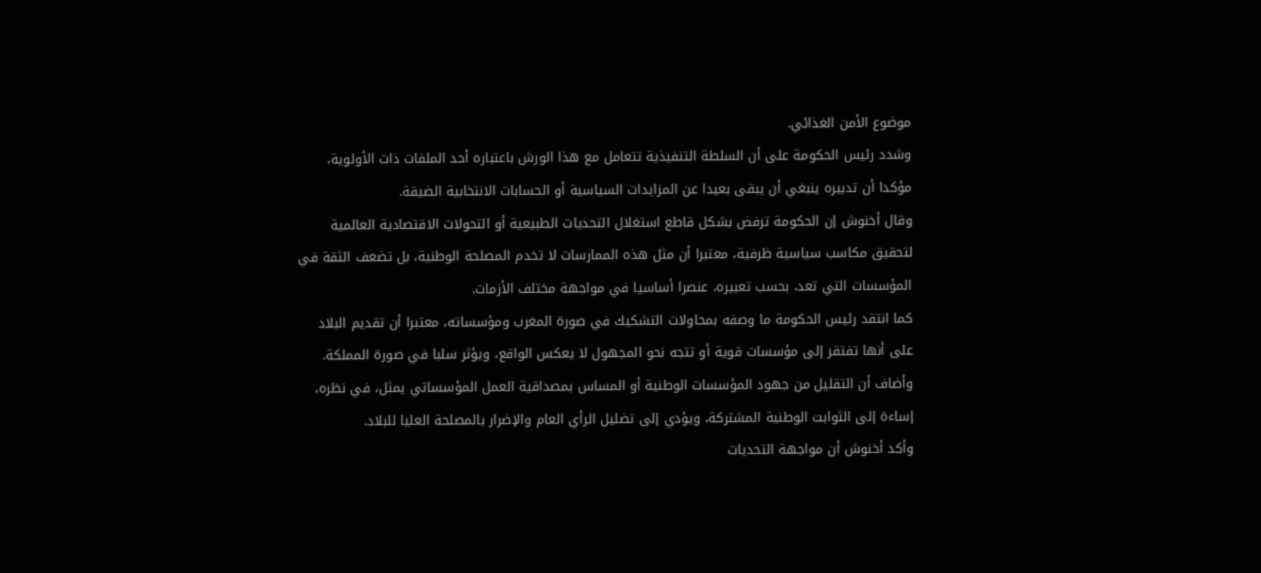موضوع الأمن الغذائي.
وشدد رئيس الحكومة على أن السلطة التنفيذية تتعامل مع هذا الورش باعتباره أحد الملفات ذات الأولوية، مؤكدا أن تدبيره ينبغي أن يبقى بعيدا عن المزايدات السياسية أو الحسابات الانتخابية الضيقة.
وقال أخنوش إن الحكومة ترفض بشكل قاطع استغلال التحديات الطبيعية أو التحولات الاقتصادية العالمية لتحقيق مكاسب سياسية ظرفية، معتبرا أن مثل هذه الممارسات لا تخدم المصلحة الوطنية، بل تضعف الثقة في المؤسسات التي تعد، بحسب تعبيره، عنصرا أساسيا في مواجهة مختلف الأزمات.
كما انتقد رئيس الحكومة ما وصفه بمحاولات التشكيك في صورة المغرب ومؤسساته، معتبرا أن تقديم البلاد على أنها تفتقر إلى مؤسسات قوية أو تتجه نحو المجهول لا يعكس الواقع، ويؤثر سلبا في صورة المملكة.
وأضاف أن التقليل من جهود المؤسسات الوطنية أو المساس بمصداقية العمل المؤسساتي يمثل، في نظره، إساءة إلى الثوابت الوطنية المشتركة، ويؤدي إلى تضليل الرأي العام والإضرار بالمصلحة العليا للبلاد.
وأكد أخنوش أن مواجهة التحديات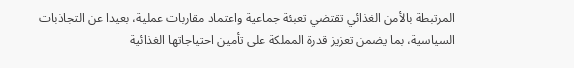المرتبطة بالأمن الغذائي تقتضي تعبئة جماعية واعتماد مقاربات عملية، بعيدا عن التجاذبات السياسية، بما يضمن تعزيز قدرة المملكة على تأمين احتياجاتها الغذائية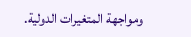ومواجهة المتغيرات الدولية.